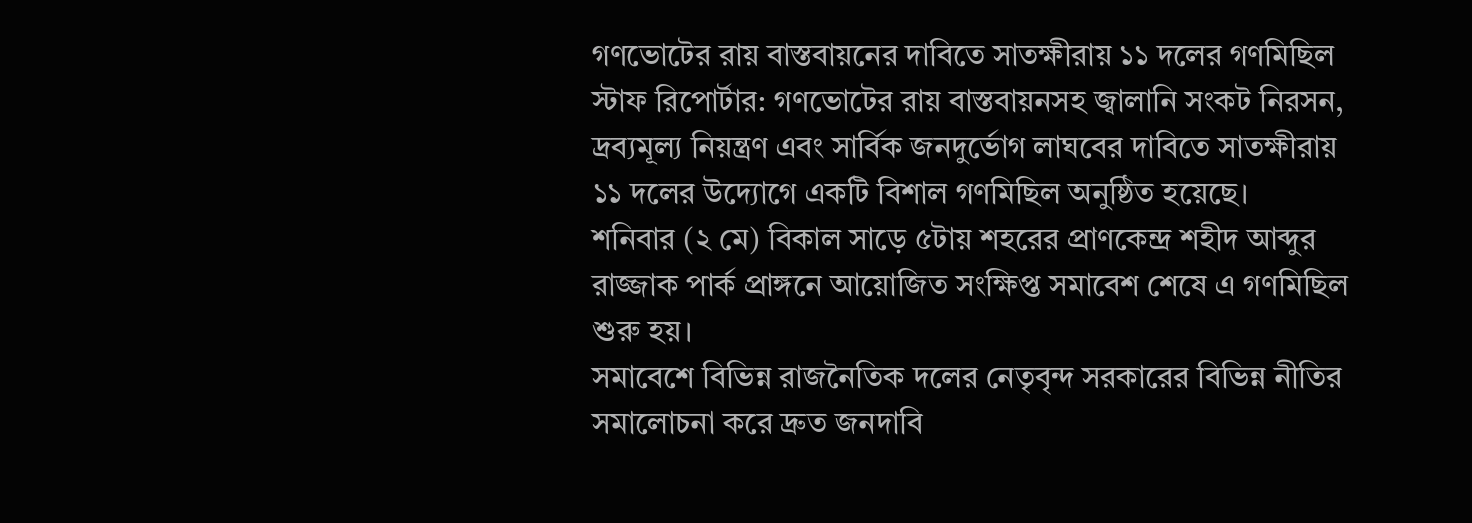গণভোটের রায় বাস্তবায়নের দাবিতে সাতক্ষীরায় ১১ দলের গণমিছিল
স্টাফ রিপোর্টার: গণভোটের রায় বাস্তবায়নসহ জ্বালানি সংকট নিরসন, দ্রব্যমূল্য নিয়ন্ত্রণ এবং সার্বিক জনদুর্ভোগ লাঘবের দাবিতে সাতক্ষীরায় ১১ দলের উদ্যোগে একটি বিশাল গণমিছিল অনুষ্ঠিত হয়েছে।
শনিবার (২ মে) বিকাল সাড়ে ৫টায় শহরের প্রাণকেন্দ্র শহীদ আব্দুর রাজ্জাক পার্ক প্রাঙ্গনে আয়োজিত সংক্ষিপ্ত সমাবেশ শেষে এ গণমিছিল শুরু হয়।
সমাবেশে বিভিন্ন রাজনৈতিক দলের নেতৃবৃন্দ সরকারের বিভিন্ন নীতির সমালোচনা করে দ্রুত জনদাবি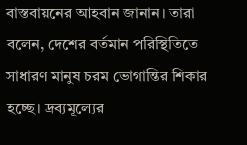বাস্তবায়নের আহবান জানান। তারা বলেন, দেশের বর্তমান পরিস্থিতিতে সাধারণ মানুষ চরম ভোগান্তির শিকার হচ্ছে। দ্রব্যমূল্যের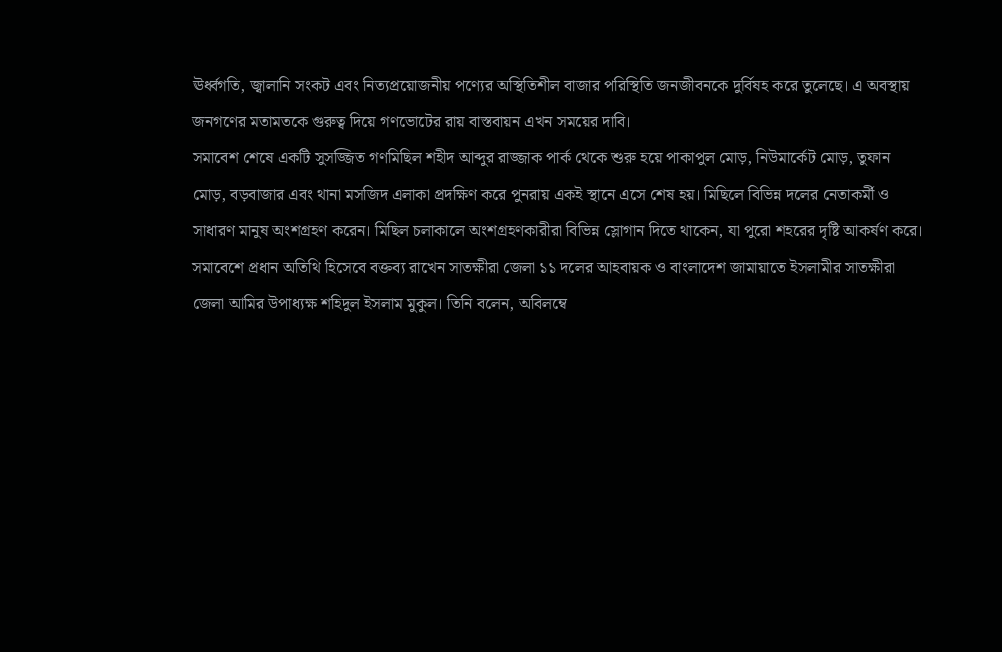ঊর্ধ্বগতি, জ্বালানি সংকট এবং নিত্যপ্রয়োজনীয় পণ্যের অস্থিতিশীল বাজার পরিস্থিতি জনজীবনকে দুর্বিষহ করে তুলেছে। এ অবস্থায় জনগণের মতামতকে গুরুত্ব দিয়ে গণভোটের রায় বাস্তবায়ন এখন সময়ের দাবি।
সমাবেশ শেষে একটি সুসজ্জিত গণমিছিল শহীদ আব্দুর রাজ্জাক পার্ক থেকে শুরু হয়ে পাকাপুল মোড়, নিউমার্কেট মোড়, তুফান মোড়, বড়বাজার এবং থানা মসজিদ এলাকা প্রদক্ষিণ করে পুনরায় একই স্থানে এসে শেষ হয়। মিছিলে বিভিন্ন দলের নেতাকর্মী ও সাধারণ মানুষ অংশগ্রহণ করেন। মিছিল চলাকালে অংশগ্রহণকারীরা বিভিন্ন স্লোগান দিতে থাকেন, যা পুরো শহরের দৃষ্টি আকর্ষণ করে।
সমাবেশে প্রধান অতিথি হিসেবে বক্তব্য রাখেন সাতক্ষীরা জেলা ১১ দলের আহবায়ক ও বাংলাদেশ জামায়াতে ইসলামীর সাতক্ষীরা জেলা আমির উপাধ্যক্ষ শহিদুল ইসলাম মুকুল। তিনি বলেন, অবিলম্বে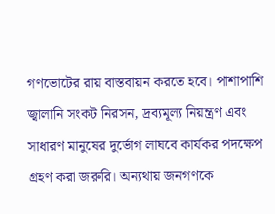গণভোটের রায় বাস্তবায়ন করতে হবে। পাশাপাশি জ্বালানি সংকট নিরসন, দ্রব্যমূল্য নিয়ন্ত্রণ এবং সাধারণ মানুষের দুর্ভোগ লাঘবে কার্যকর পদক্ষেপ গ্রহণ করা জরুরি। অন্যথায় জনগণকে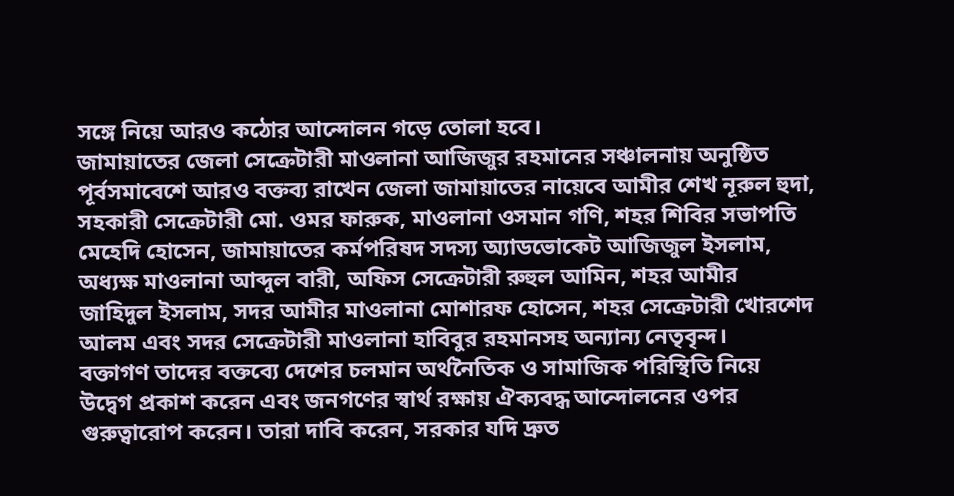সঙ্গে নিয়ে আরও কঠোর আন্দোলন গড়ে তোলা হবে।
জামায়াতের জেলা সেক্রেটারী মাওলানা আজিজুর রহমানের সঞ্চালনায় অনুষ্ঠিত পূর্বসমাবেশে আরও বক্তব্য রাখেন জেলা জামায়াতের নায়েবে আমীর শেখ নূরুল হুদা, সহকারী সেক্রেটারী মো. ওমর ফারুক, মাওলানা ওসমান গণি, শহর শিবির সভাপতি মেহেদি হোসেন, জামায়াতের কর্মপরিষদ সদস্য অ্যাডভোকেট আজিজুল ইসলাম, অধ্যক্ষ মাওলানা আব্দুল বারী, অফিস সেক্রেটারী রুহুল আমিন, শহর আমীর জাহিদুল ইসলাম, সদর আমীর মাওলানা মোশারফ হোসেন, শহর সেক্রেটারী খোরশেদ আলম এবং সদর সেক্রেটারী মাওলানা হাবিবুর রহমানসহ অন্যান্য নেতৃবৃন্দ।
বক্তাগণ তাদের বক্তব্যে দেশের চলমান অর্থনৈতিক ও সামাজিক পরিস্থিতি নিয়ে উদ্বেগ প্রকাশ করেন এবং জনগণের স্বার্থ রক্ষায় ঐক্যবদ্ধ আন্দোলনের ওপর গুরুত্বারোপ করেন। তারা দাবি করেন, সরকার যদি দ্রুত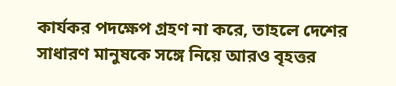কার্যকর পদক্ষেপ গ্রহণ না করে, তাহলে দেশের সাধারণ মানুষকে সঙ্গে নিয়ে আরও বৃহত্তর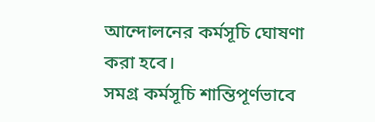আন্দোলনের কর্মসূচি ঘোষণা করা হবে।
সমগ্র কর্মসূচি শান্তিপূর্ণভাবে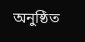অনুষ্ঠিত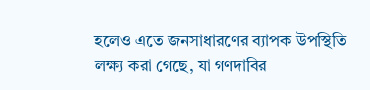হলেও এতে জনসাধারণের ব্যাপক উপস্থিতি লক্ষ্য করা গেছে, যা গণদাবির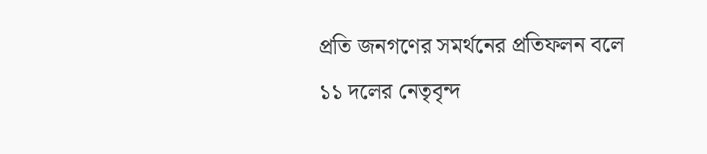প্রতি জনগণের সমর্থনের প্রতিফলন বলে ১১ দলের নেতৃবৃন্দ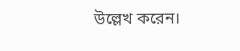উল্লেখ করেন।